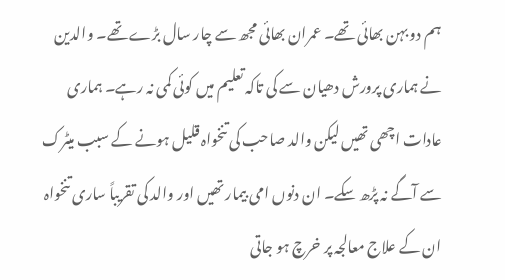ہم دو بہن بھائی تھے۔ عمران بھائی مجھ سے چار سال بڑے تھے۔ والدین نے ہماری پرورش دھیان سے کی تاکہ تعلیم میں کوئی کمی نہ رہے۔ ہماری عادات اچھی تھیں لیکن والد صاحب کی تنخواہ قلیل ہونے کے سبب میٹرک سے آگے نہ پڑھ سکے۔ ان دنوں امی بیمار تھیں اور والد کی تقریباً ساری تنخواہ ان کے علاج معالجہ پر خرچ ہو جاتی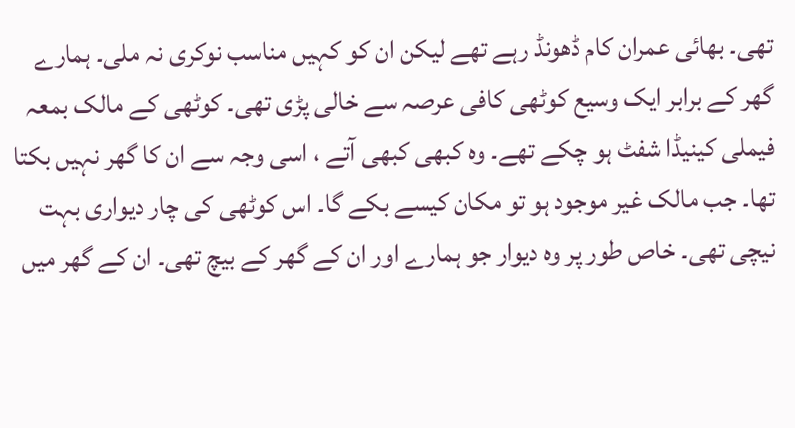تھی۔ بھائی عمران کام ڈھونڈ رہے تھے لیکن ان کو کہیں مناسب نوکری نہ ملی۔ ہمارے گھر کے برابر ایک وسیع کوٹھی کافی عرصہ سے خالی پڑی تھی۔ کوٹھی کے مالک بمعہ فیملی کینیڈا شفٹ ہو چکے تھے۔ وہ کبھی کبھی آتے ، اسی وجہ سے ان کا گھر نہیں بکتا تھا۔ جب مالک غیر موجود ہو تو مکان کیسے بکے گا۔ اس کوٹھی کی چار دیواری بہت نیچی تھی۔ خاص طور پر وہ دیوار جو ہمارے اور ان کے گھر کے بیچ تھی۔ ان کے گھر میں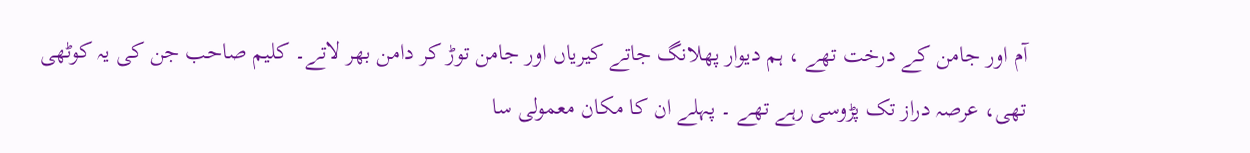آم اور جامن کے درخت تھے ، ہم دیوار پھلانگ جاتے کیریاں اور جامن توڑ کر دامن بھر لاتے۔ کلیم صاحب جن کی یہ کوٹھی تھی، عرصہ دراز تک پڑوسی رہے تھے ۔ پہلے ان کا مکان معمولی سا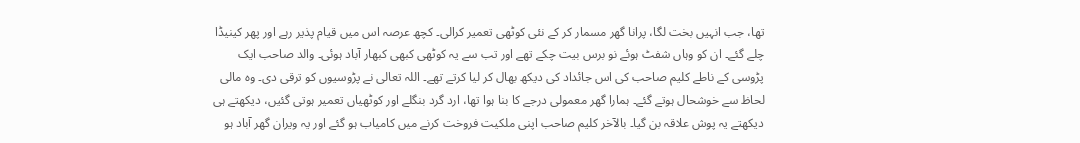تھا، جب انہیں بخت لگا، پرانا گھر مسمار کر کے نئی کوٹھی تعمیر کرالی۔ کچھ عرصہ اس میں قیام پذیر رہے اور پھر کینیڈا چلے گئے۔ ان کو وہاں شفٹ ہوئے نو برس بیت چکے تھے اور تب سے یہ کوٹھی کبھی کبھار آباد ہوئی۔ والد صاحب ایک پڑوسی کے ناطے کلیم صاحب کی اس جائداد کی دیکھ بھال کر لیا کرتے تھے۔ اللہ تعالی نے پڑوسیوں کو ترقی دی۔ وہ مالی لحاظ سے خوشحال ہوتے گئے۔ ہمارا گھر معمولی درجے کا بنا ہوا تھا، ارد گرد بنگلے اور کوٹھیاں تعمیر ہوتی گئیں، دیکھتے ہی دیکھتے یہ پوش علاقہ بن گیا۔ بالآخر کلیم صاحب اپنی ملکیت فروخت کرنے میں کامیاب ہو گئے اور یہ ویران گھر آباد ہو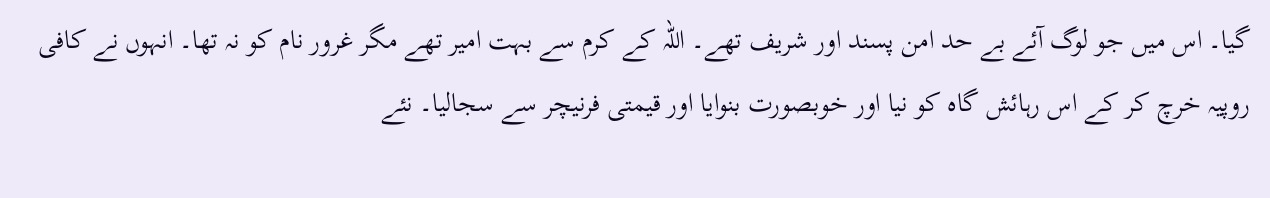گیا۔ اس میں جو لوگ آئے بے حد امن پسند اور شریف تھے۔ اللہ کے کرم سے بہت امیر تھے مگر غرور نام کو نہ تھا۔ انہوں نے کافی روپیہ خرچ کر کے اس رہائش گاہ کو نیا اور خوبصورت بنوایا اور قیمتی فرنیچر سے سجالیا۔ نئے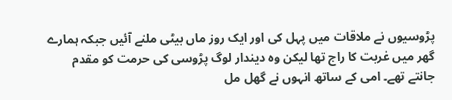پڑوسیوں نے ملاقات میں پہل کی اور ایک روز ماں بیٹی ملنے آئیں جبکہ ہمارے گھر میں غربت کا راج تھا لیکن وہ دیندار لوگ پڑوسی کی حرمت کو مقدم جانتے تھے۔ امی کے ساتھ انہوں نے گھل مل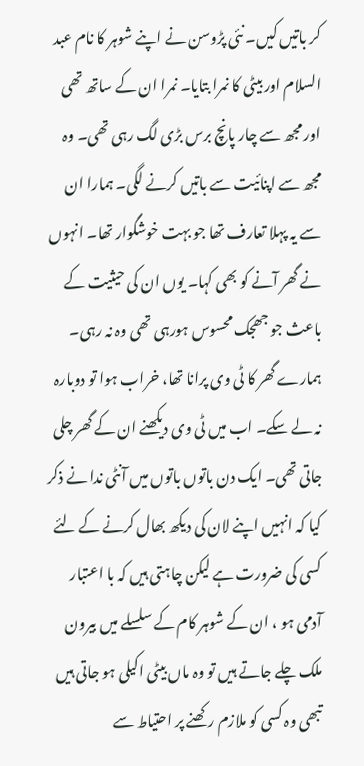کر باتیں کیں۔ نئی پڑوسن نے اپنے شوہر کا نام عبد السلام اور بیٹی کا نمرا بتایا۔ نمرا ان کے ساتھ تھی اور مجھ سے چار پانچ برس بڑی لگ رہی تھی۔ وہ مجھ سے اپنائیت سے باتیں کرنے لگی۔ ہمارا ان سے یہ پہلا تعارف تھا جو بہت خوشگوار تھا۔ انہوں نے گھر آنے کو بھی کہا۔ یوں ان کی حیثیت کے باعث جو جھجک محسوس ہورہی تھی وہ نہ رہی۔ ہمارے گھر کا ٹی وی پرانا تھا، خراب ہوا تو دوبارہ نہ لے سکے۔ اب میں ٹی وی دیکھنے ان کے گھر چلی جاتی تھی۔ ایک دن باتوں باتوں میں آنٹی ندا نے ذکر کیا کہ انہیں اپنے لان کی دیکھ بھال کرنے کے لئے کسی کی ضرورت ہے لیکن چاہتی ہیں کہ با اعتبار آدمی ہو ، ان کے شوہر کام کے سلسلے میں بیرون ملک چلے جاتے ہیں تو وہ ماں بیٹی اکیلی ہو جاتی ہیں تبھی وہ کسی کو ملازم رکھنے پر احتیاط سے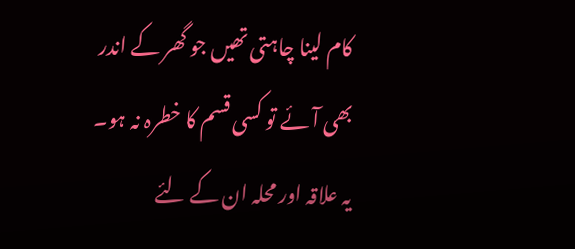کام لینا چاہتی تھیں جو گھر کے اندر بھی آئے تو کسی قسم کا خطرہ نہ ہو۔ یہ علاقہ اور محلہ ان کے لئے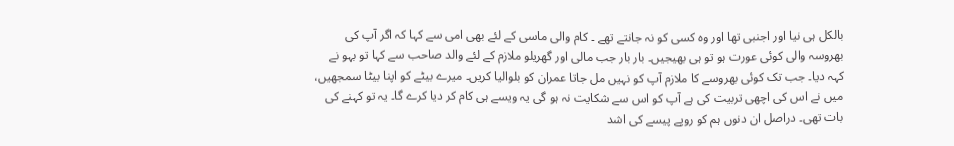بالکل ہی نیا اور اجنبی تھا اور وہ کسی کو نہ جانتے تھے ۔ کام والی ماسی کے لئے بھی امی سے کہا کہ اگر آپ کی بھروسہ والی کوئی عورت ہو تو ہی بھیجیں۔ بار بار جب مالی اور گھریلو ملازم کے لئے والد صاحب سے کہا تو بہو نے کہہ دیا۔ جب تک کوئی بھروسے کا ملازم آپ کو نہیں مل جاتا عمران کو بلوالیا کریں۔ میرے بیٹے کو اپنا بیٹا سمجھیں، میں نے اس کی اچھی تربیت کی ہے آپ کو اس سے شکایت نہ ہو گی یہ ویسے ہی کام کر دیا کرے گا۔ یہ تو کہنے کی بات تھی۔ دراصل ان دنوں ہم کو روپے پیسے کی اشد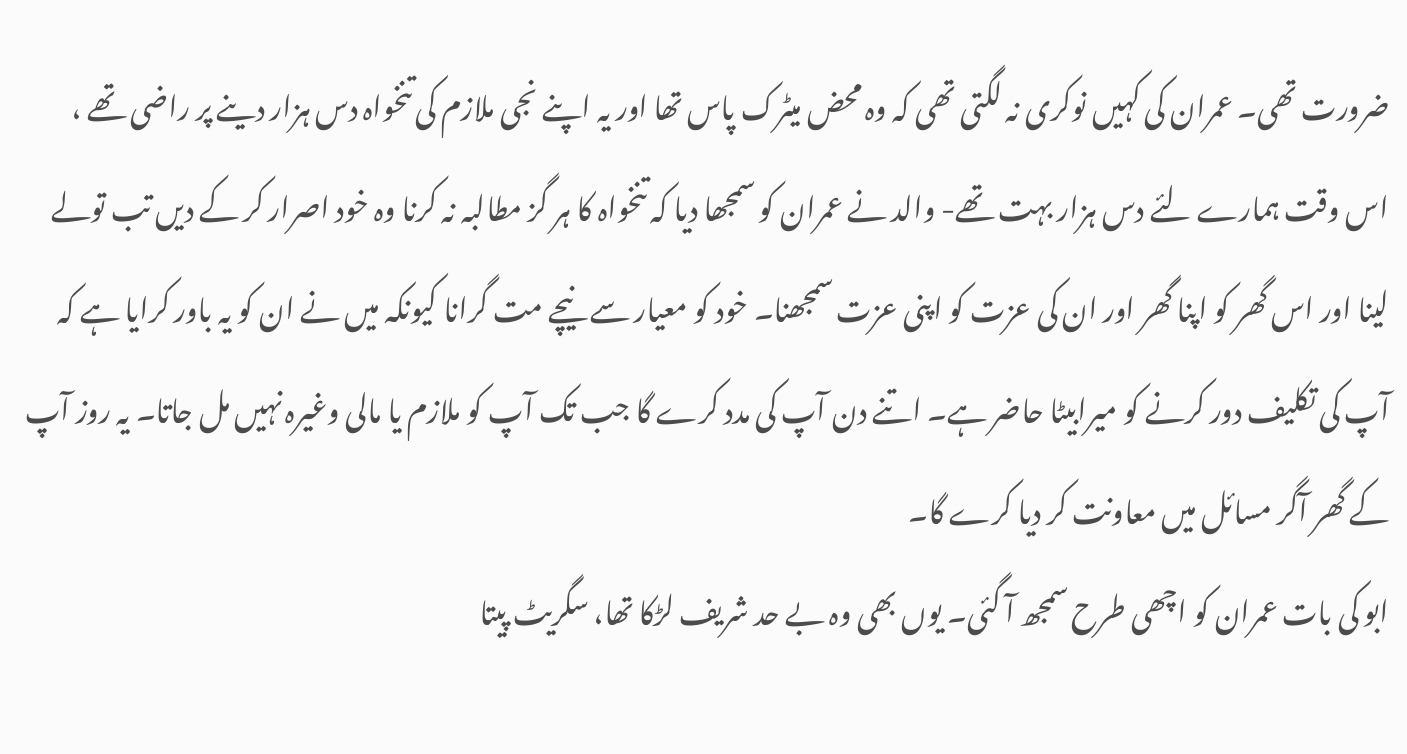ضرورت تھی۔ عمران کی کہیں نوکری نہ لگتی تھی کہ وہ محض میٹرک پاس تھا اور یہ اپنے نجی ملازم کی تنخواہ دس ہزار دینے پر راضی تھے ، اس وقت ہمارے لئے دس ہزار بہت تھے- والد نے عمران کو سمجھا دیا کہ تنخواہ کا ہر گز مطالبہ نہ کرنا وہ خود اصرار کر کے دیں تب تولے لینا اور اس گھر کو اپنا گھر اور ان کی عزت کو اپنی عزت سمجھنا۔ خود کو معیار سے نیچے مت گرانا کیونکہ میں نے ان کو یہ باور کرایا ہے کہ آپ کی تکلیف دور کرنے کو میرابیٹا حاضر ہے۔ اتنے دن آپ کی مدد کرے گا جب تک آپ کو ملازم یا مالی وغیرہ نہیں مل جاتا۔ یہ روز آپ کے گھر آگر مسائل میں معاونت کر دیا کرے گا۔
ابو کی بات عمران کو اچھی طرح سمجھ آ گئی۔ یوں بھی وہ بے حد شریف لڑکا تھا، سگریٹ پیتا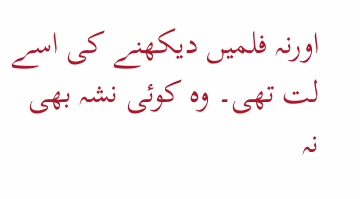اورنہ فلمیں دیکھنے کی اسے لت تھی۔ وہ کوئی نشہ بھی نہ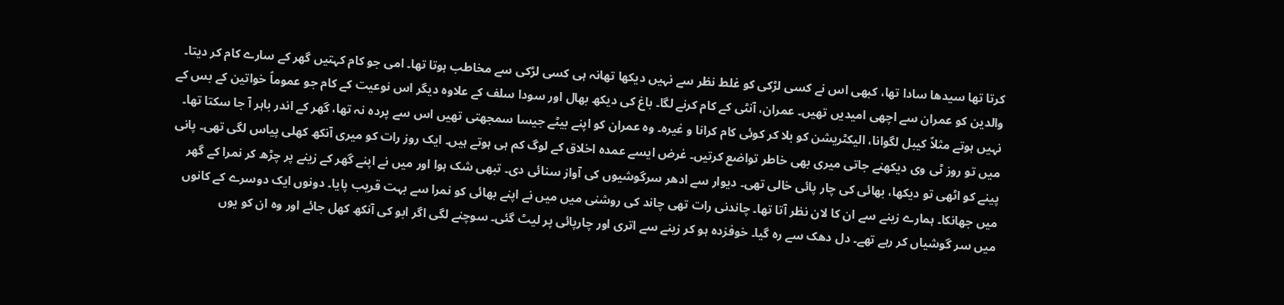کرتا تھا سیدھا سادا تھا، کبھی اس نے کسی لڑکی کو غلط نظر سے نہیں دیکھا تھانہ ہی کسی لڑکی سے مخاطب ہوتا تھا۔ امی جو کام کہتیں گھر کے سارے کام کر دیتا۔ والدین کو عمران سے اچھی امیدیں تھیں۔ عمران، آنٹی کے کام کرنے لگا۔ باغ کی دیکھ بھال اور سودا سلف کے علاوہ دیگر اس نوعیت کے کام جو عموماً خواتین کے بس کے نہیں ہوتے مثلاً کیبل لگوانا، الیکٹریشن کو بلا کر کوئی کام کرانا و غیرہ۔ وہ عمران کو اپنے بیٹے جیسا سمجھتی تھیں اس سے پردہ نہ تھا، گھر کے اندر باہر آ جا سکتا تھا۔ میں تو روز ٹی وی دیکھنے جاتی میری بھی خاطر تواضع کرتیں۔ غرض ایسے عمدہ اخلاق کے لوگ کم ہی ہوتے ہیں۔ ایک روز رات کو میری آنکھ کھلی پیاس لگی تھی۔ پانی پینے کو اٹھی تو دیکھا، بھائی کی چار پائی خالی تھی۔ دیوار سے ادھر سرگوشیوں کی آواز سنائی دی۔ تبھی شک ہوا اور میں نے اپنے گھر کے زینے پر چڑھ کر نمرا کے گھر میں جھانکا۔ ہمارے زینے سے ان کا لان نظر آتا تھا۔ چاندنی رات تھی چاند کی روشنی میں میں نے اپنے بھائی کو نمرا سے بہت قریب پایا۔ دونوں ایک دوسرے کے کانوں میں سر گوشیاں کر رہے تھے۔ دل دھک سے رہ گیا۔ خوفزدہ ہو کر زینے سے اتری اور چارپائی پر لیٹ گئی۔ سوچنے لگی اگر ابو کی آنکھ کھل جائے اور وہ ان کو یوں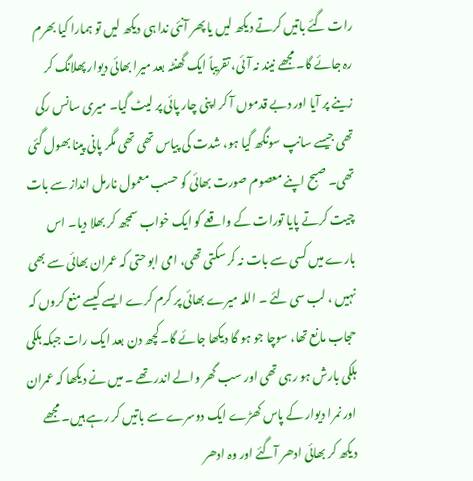رات گئے باتیں کرتے دیکھ لیں یا پھر آنئی ندا ہی دیکھ لیں تو ہمارا کیا بھرم رہ جائے گا۔ مجھے نیند نہ آئی، تقریباً ایک گھنٹہ بعد میرا بھائی دیوار پھلانگ کر زینے پر آیا اور دبے قدموں آ کر اپنی چار پائی پر لیٹ گیا۔ میری سانس رکی تھی جیسے سانپ سونگھ گیا ہو، شدت کی پیاس تھی تھی مگر پانی پینا بھول گئی تھی۔ صبح اپنے معصوم صورت بھائی کو حسب معمول نارمل انداز سے بات چیت کرتے پایا تورات کے واقعے کو ایک خواب سمجھ کر بھلا دیا۔ اس بارے میں کسی سے بات نہ کر سکتی تھی، امی ابو حتی کہ عمران بھائی سے بھی نہیں ، لب سی لئے ۔ اللہ میرے بھائی پر کرم کرے ایسے کیسے منع کروں کہ حجاب مانع تھا، سوچا جو ہو گا دیکھا جائے گا۔ کچھ دن بعد ایک رات جبکہ ہلکی ہلکی بارش ہو رہی تھی اور سب گھر والے اندر تھے ۔ میں نے دیکھا کہ عمران اور نمرا دیوار کے پاس کھڑے ایک دوسرے سے باتیں کر رہے ہیں۔ مجھے دیکھ کر بھائی ادھر آگئے اور وہ ادھر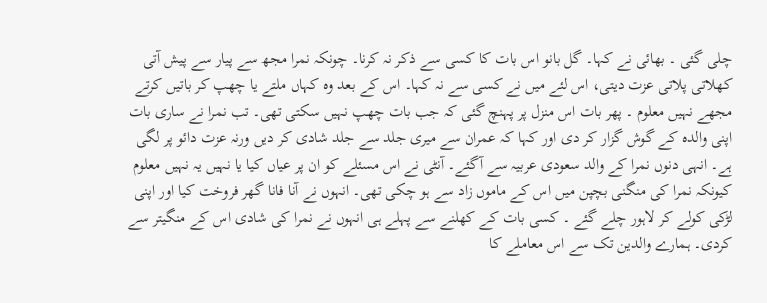چلی گئی ۔ بھائی نے کہا۔ گل بانو اس بات کا کسی سے ذکر نہ کرنا۔ چونکہ نمرا مجھ سے پیار سے پیش آتی کھلاتی پلاتی عزت دیتی، اس لئے میں نے کسی سے نہ کہا۔ اس کے بعد وہ کہاں ملتے یا چھپ کر باتیں کرتے مجھے نہیں معلوم ۔ پھر بات اس منزل پر پہنچ گئی کہ جب بات چھپ نہیں سکتی تھی۔ تب نمرا نے ساری بات اپنی والدہ کے گوش گزار کر دی اور کہا کہ عمران سے میری جلد سے جلد شادی کر دیں ورنہ عزت دائو پر لگی ہے۔ انہی دنوں نمرا کے والد سعودی عربیہ سے آگئے۔ آنٹی نے اس مسئلے کو ان پر عیاں کیا یا نہیں یہ نہیں معلوم کیونکہ نمرا کی منگنی بچپن میں اس کے ماموں زاد سے ہو چکی تھی۔ انہوں نے آنا فانا گھر فروخت کیا اور اپنی لڑکی کولے کر لاہور چلے گئے ۔ کسی بات کے کھلنے سے پہلے ہی انہوں نے نمرا کی شادی اس کے منگیتر سے کردی۔ ہمارے والدین تک سے اس معاملے کا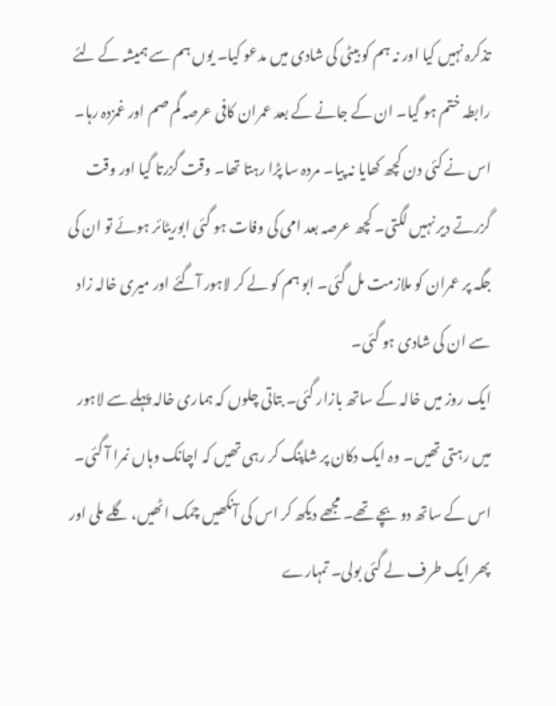تذکرہ نہیں کیا اور نہ ہم کو بیٹی کی شادی میں مدعو کیا۔ یوں ہم سے ہمیشہ کے لئے رابطہ ختم ہو گیا۔ ان کے جانے کے بعد عمران کافی عرصہ گم صم اور غمزدہ رہا۔ اس نے کئی دن کچھ کھایا نہ پیا۔ مردہ سا پڑا رہتا تھا۔ وقت گزرتا گیا اور وقت گزرتے دیر نہیں لگتی۔ کچھ عرصہ بعد امی کی وفات ہو گئی ابوریٹائر ہوئے تو ان کی جگہ پر عمران کو ملازمت مل گئی۔ ابو ہم کو لے کر لاہور آگئے اور میری خالہ زاد سے ان کی شادی ہو گئی۔
ایک روز میں خالہ کے ساتھ بازار گئی۔ بتاتی چلوں کہ ہماری خالہ پہلے سے لاہور میں رہتی تھیں۔ وہ ایک دکان پر شاپنگ کر رہی تھیں کہ اچانک وہاں نمرا آ گئی۔ اس کے ساتھ دو بچے تھے۔ مجھے دیکھ کر اس کی آنکھیں چمک اٹھیں، گلے ملی اور پھر ایک طرف لے گئی بولی۔ تمہارے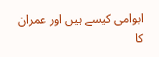ابوامی کیسے ہیں اور عمران کا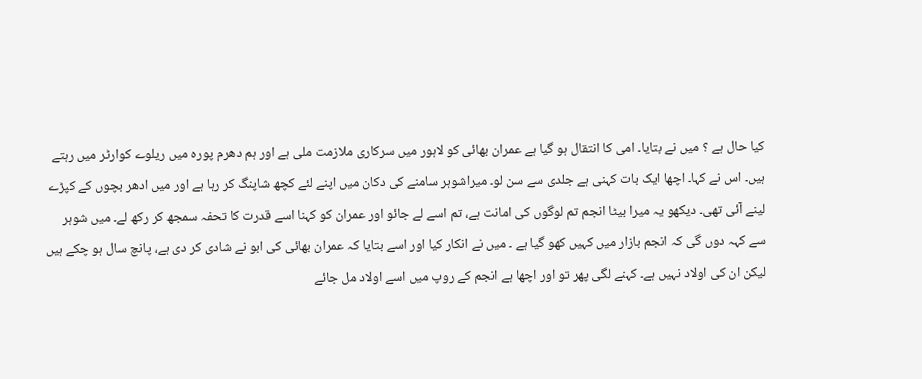کیا حال ہے ؟ میں نے بتایا۔ امی کا انتقال ہو گیا ہے عمران بھائی کو لاہور میں سرکاری ملازمت ملی ہے اور ہم دھرم پورہ میں ریلوے کوارٹر میں رہتے ہیں۔ اس نے کہا۔ اچھا ایک بات کہنی ہے جلدی سے سن لو۔ میراشوہر سامنے کی دکان میں اپنے لئے کچھ شاپنگ کر رہا ہے اور میں ادھر بچوں کے کپڑے لینے آئی تھی۔ دیکھو یہ میرا بیٹا انجم تم لوگوں کی امانت ہے، تم اسے لے جائو اور عمران کو کہنا اسے قدرت کا تحفہ سمجھ کر رکھ لے۔ میں شوہر سے کہہ دوں گی کہ انجم بازار میں کہیں کھو گیا ہے ۔ میں نے انکار کیا اور اسے بتایا کہ عمران بھائی کی ابو نے شادی کر دی ہے، پانچ سال ہو چکے ہیں لیکن ان کی اولاد نہیں ہے۔ کہنے لگی پھر تو اور اچھا ہے انجم کے روپ میں اسے اولاد مل جائے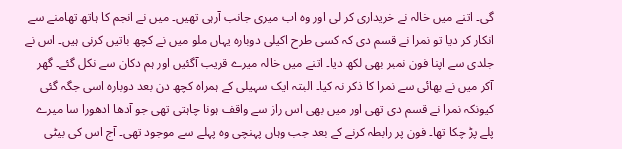گی۔ اتنے میں خالہ نے خریداری کر لی اور وہ اب میری جانب آرہی تھیں۔ میں نے انجم کا ہاتھ تھامنے سے انکار کر دیا تو نمرا نے قسم دی کہ کسی طرح اکیلی دوبارہ یہاں ملو میں نے کچھ باتیں کرنی ہیں۔ اس نے جلدی سے اپنا فون نمبر بھی لکھ دیا۔ اتنے میں خالہ میرے قریب آگئیں اور ہم دکان سے نکل گئے۔ گھر آکر میں نے بھائی سے نمرا کا ذکر نہ کیا۔ البتہ ایک سہیلی کے ہمراہ کچھ دن بعد دوبارہ اسی جگہ گئی کیونکہ نمرا نے قسم دی تھی اور میں بھی اس راز سے واقف ہونا چاہتی تھی جو آدھا ادھورا سا میرے پلے پڑ چکا تھا۔ فون پر رابطہ کرنے کے بعد جب وہاں پہنچی وہ پہلے سے موجود تھی۔ آج اس کی بیٹی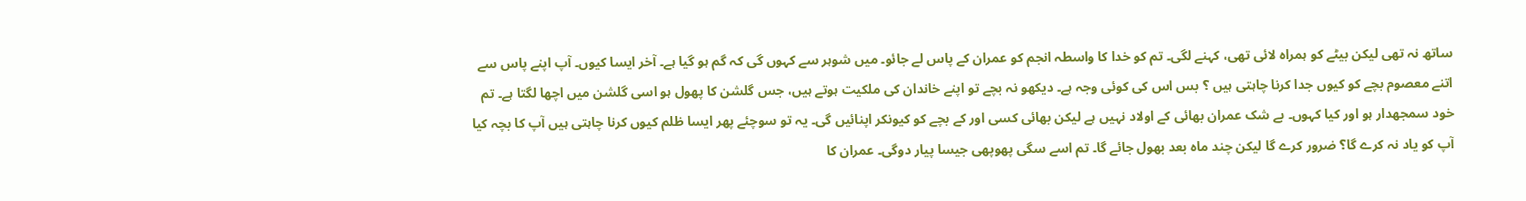ساتھ نہ تھی لیکن بیٹے کو ہمراہ لائی تھی، کہنے لگی۔ تم کو خدا کا واسطہ انجم کو عمران کے پاس لے جائو۔ میں شوہر سے کہوں گی کہ گم ہو گیا ہے۔ آخر ایسا کیوں۔ آپ اپنے پاس سے اتنے معصوم بچے کو کیوں جدا کرنا چاہتی ہیں ؟ بس اس کی کوئی وجہ ہے۔ دیکھو نہ بچے تو اپنے خاندان کی ملکیت ہوتے ہیں، جس گلشن کا پھول ہو اسی گلشن میں اچھا لگتا ہے۔ تم خود سمجھدار ہو اور کیا کہوں۔ بے شک عمران بھائی کے اولاد نہیں ہے لیکن بھائی کسی اور کے بچے کو کیونکر اپنائیں گی۔ یہ تو سوچئے پھر ایسا ظلم کیوں کرنا چاہتی ہیں آپ کا بچہ کیا آپ کو یاد نہ کرے گا؟ ضرور کرے گا لیکن چند ماہ بعد بھول جائے گا۔ تم اسے سگی پھوپھی جیسا پیار دوگی۔ عمران کا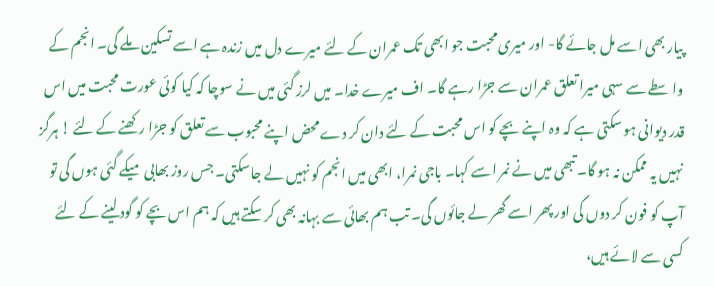پیار بھی اسے مل جائے گا- اور میری محبت جو ابھی تک عمران کے لئے میرے دل میں زندہ ہے اسے تسکین ملے گی۔ انجم کے واسطے سے سہی میرا تعلق عمران سے جڑا رہے گا۔ اف میرے خدا۔ میں لرز گئی میں نے سوچا کہ کیا کوئی عورت محبت میں اس قدر دیوانی ہو سکتی ہے کہ وہ اپنے بچے کو اس محبت کے لئے دان کر دے محض اپنے محبوب سے تعلق کو جڑا رکھنے کے لئے ! ہرگز نہیں یہ ممکن نہ ہو گا۔ تبھی میں نے نمر اسے کہا۔ باجی نمرا، ابھی میں انجم کو نہیں لے جاسکتی۔ جس روز بھابی میکے گئی ہوں گی تو آپ کو فون کر دوں گی اور پھر اسے گھر لے جائوں گی۔ تب ہم بھائی سے بہانہ بھی کر سکتے ہیں کہ ہم اس بچے کو گود لینے کے لئے کسی سے لائے ہیں،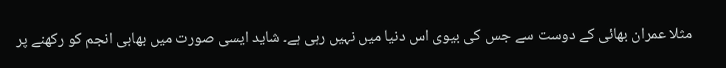مثلا عمران بھائی کے دوست سے جس کی بیوی اس دنیا میں نہیں رہی ہے۔ شاید ایسی صورت میں بھابی انجم کو رکھنے پر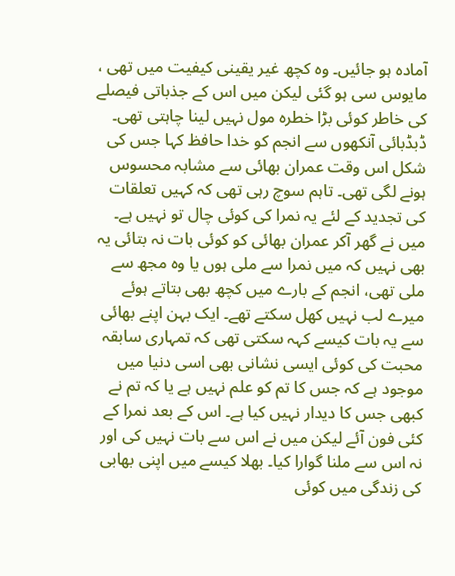آمادہ ہو جائیں۔ وہ کچھ غیر یقینی کیفیت میں تھی ، مایوس سی ہو گئی لیکن میں اس کے جذباتی فیصلے کی خاطر کوئی بڑا خطرہ مول نہیں لینا چاہتی تھی۔ ڈبڈبائی آنکھوں سے انجم کو خدا حافظ کہا جس کی شکل اس وقت عمران بھائی سے مشابہ محسوس ہونے لگی تھی۔ تاہم سوچ رہی تھی کہ کہیں تعلقات کی تجدید کے لئے یہ نمرا کی کوئی چال تو نہیں ہے۔ میں نے گھر آکر عمران بھائی کو کوئی بات نہ بتائی یہ بھی نہیں کہ میں نمرا سے ملی ہوں یا وہ مجھ سے ملی تھی، انجم کے بارے میں کچھ بھی بتاتے ہوئے میرے لب نہیں کھل سکتے تھے۔ ایک بہن اپنے بھائی سے یہ بات کیسے کہہ سکتی تھی کہ تمہاری سابقہ محبت کی کوئی ایسی نشانی بھی اسی دنیا میں موجود ہے کہ جس کا تم کو علم نہیں ہے یا کہ تم نے کبھی جس کا دیدار نہیں کیا ہے۔ اس کے بعد نمرا کے کئی فون آئے لیکن میں نے اس سے بات نہیں کی اور نہ اس سے ملنا گوارا کیا۔ بھلا کیسے میں اپنی بھابی کی زندگی میں کوئی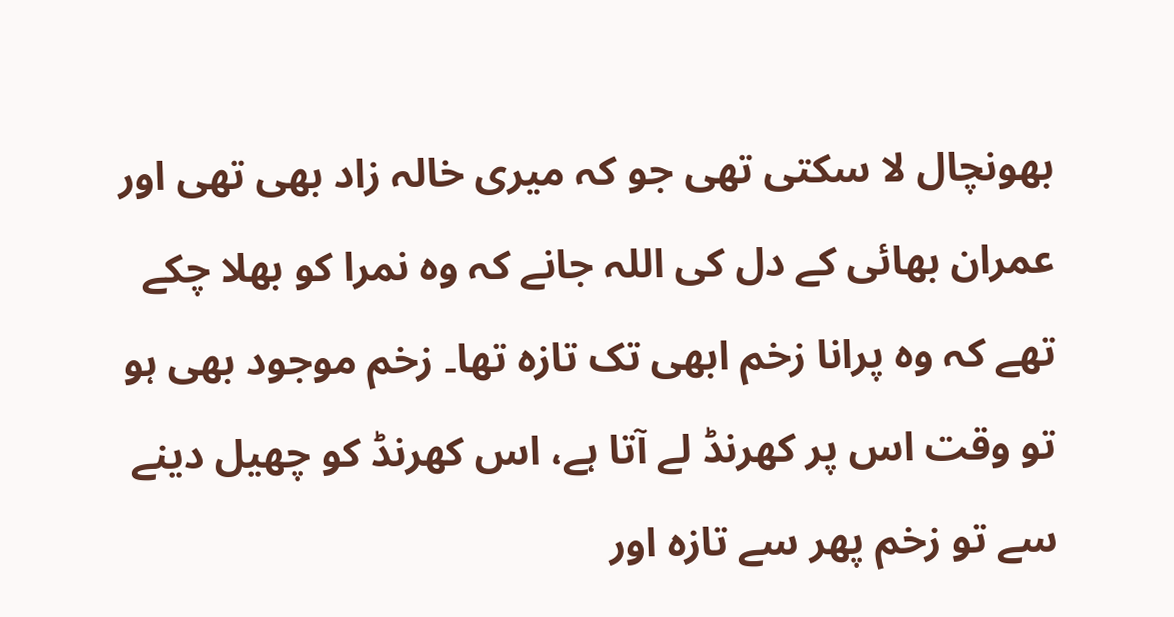بھونچال لا سکتی تھی جو کہ میری خالہ زاد بھی تھی اور عمران بھائی کے دل کی اللہ جانے کہ وہ نمرا کو بھلا چکے تھے کہ وہ پرانا زخم ابھی تک تازہ تھا۔ زخم موجود بھی ہو تو وقت اس پر کھرنڈ لے آتا ہے، اس کھرنڈ کو چھیل دینے سے تو زخم پھر سے تازہ اور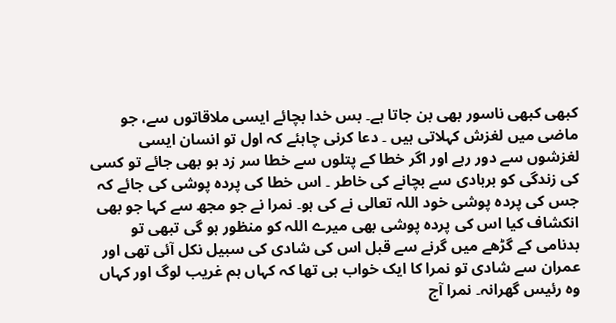کبھی کبھی ناسور بھی بن جاتا ہے۔ بس خدا بچائے ایسی ملاقاتوں سے، جو ماضی میں لغزش کہلاتی ہیں ۔ دعا کرنی چاہئے کہ اول تو انسان ایسی لغزشوں سے دور رہے اور اگر خطا کے پتلوں سے خطا سر زد ہو بھی جائے تو کسی کی زندگی کو بربادی سے بچانے کی خاطر ۔ اس خطا کی پردہ پوشی کی جائے کہ جس کی پردہ پوشی خود اللہ تعالی نے کی ہو۔ نمرا نے جو مجھ سے کہا جو بھی انکشاف کیا اس کی پردہ پوشی بھی میرے اللہ کو منظور ہو گی تبھی تو بدنامی کے گڑھے میں گرنے سے قبل اس کی شادی کی سبیل نکل آئی تھی اور عمران سے شادی تو نمرا کا ایک خواب ہی تھا کہ کہاں ہم غریب لوگ اور کہاں وہ رئیس گھرانہ۔ نمرا آج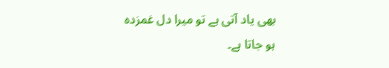بھی یاد آتی ہے تو میرا دل غمزدہ ہو جاتا ہے۔